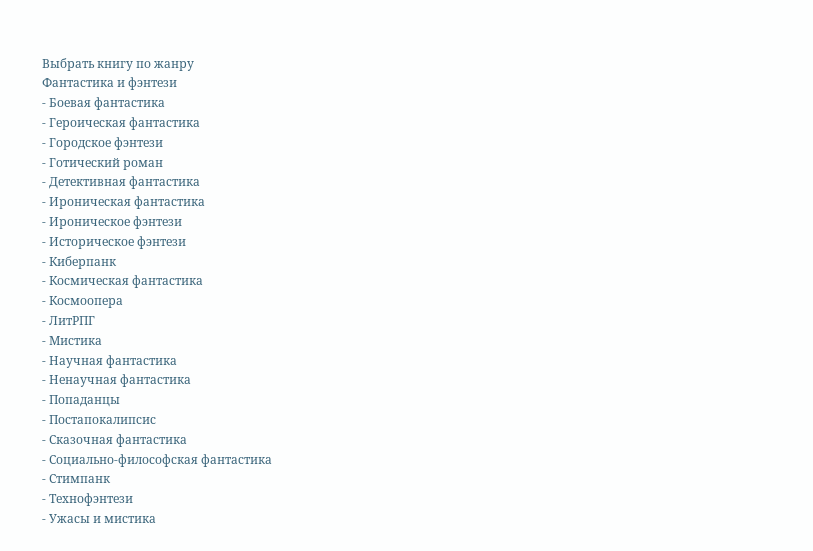Выбрать книгу по жанру
Фантастика и фэнтези
- Боевая фантастика
- Героическая фантастика
- Городское фэнтези
- Готический роман
- Детективная фантастика
- Ироническая фантастика
- Ироническое фэнтези
- Историческое фэнтези
- Киберпанк
- Космическая фантастика
- Космоопера
- ЛитРПГ
- Мистика
- Научная фантастика
- Ненаучная фантастика
- Попаданцы
- Постапокалипсис
- Сказочная фантастика
- Социально-философская фантастика
- Стимпанк
- Технофэнтези
- Ужасы и мистика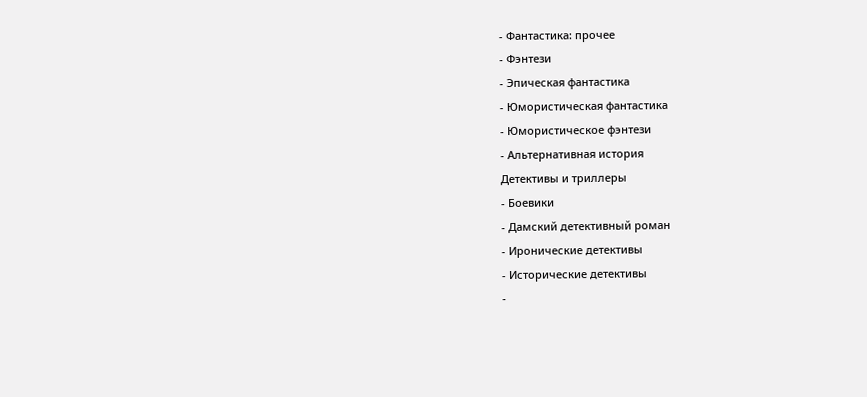- Фантастика: прочее
- Фэнтези
- Эпическая фантастика
- Юмористическая фантастика
- Юмористическое фэнтези
- Альтернативная история
Детективы и триллеры
- Боевики
- Дамский детективный роман
- Иронические детективы
- Исторические детективы
-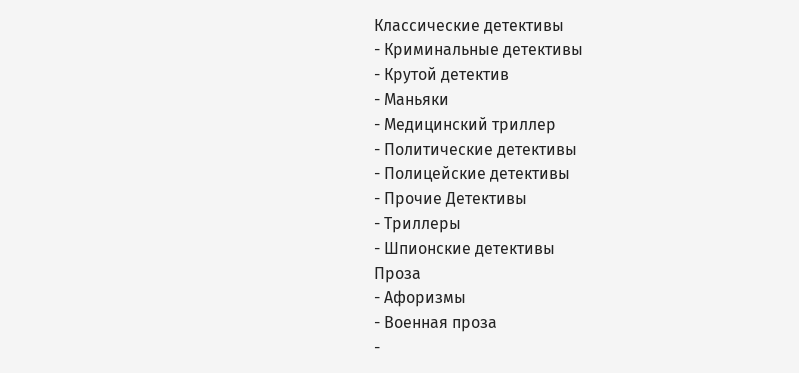Классические детективы
- Криминальные детективы
- Крутой детектив
- Маньяки
- Медицинский триллер
- Политические детективы
- Полицейские детективы
- Прочие Детективы
- Триллеры
- Шпионские детективы
Проза
- Афоризмы
- Военная проза
-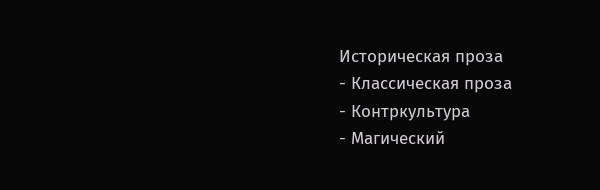Историческая проза
- Классическая проза
- Контркультура
- Магический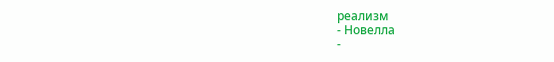реализм
- Новелла
-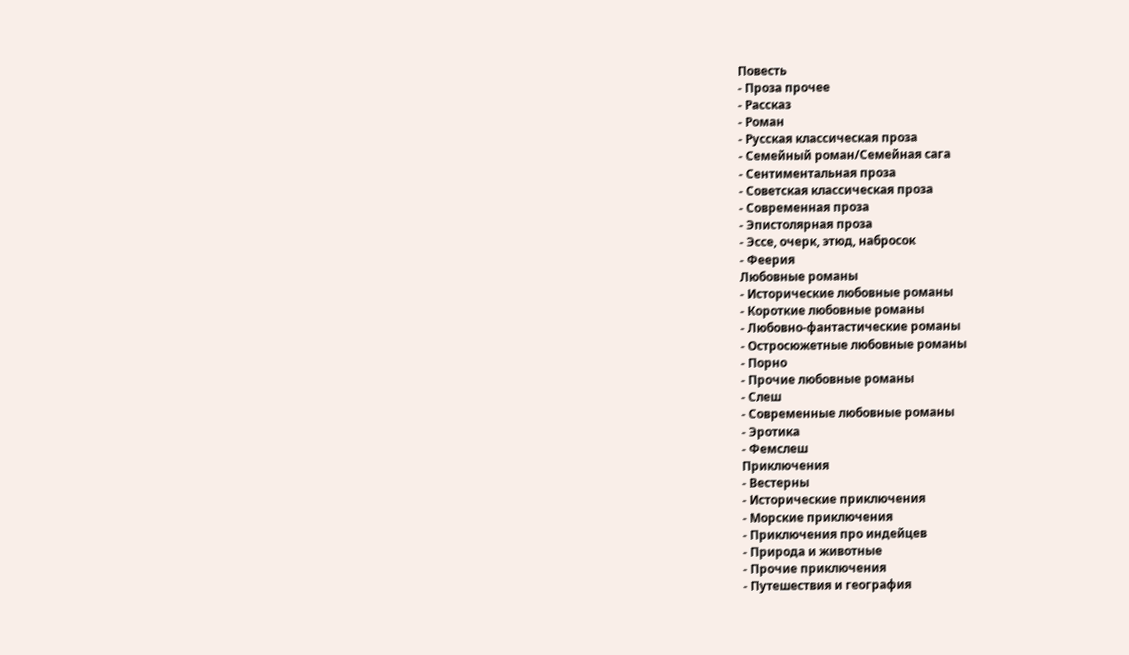Повесть
- Проза прочее
- Рассказ
- Роман
- Русская классическая проза
- Семейный роман/Семейная сага
- Сентиментальная проза
- Советская классическая проза
- Современная проза
- Эпистолярная проза
- Эссе, очерк, этюд, набросок
- Феерия
Любовные романы
- Исторические любовные романы
- Короткие любовные романы
- Любовно-фантастические романы
- Остросюжетные любовные романы
- Порно
- Прочие любовные романы
- Слеш
- Современные любовные романы
- Эротика
- Фемслеш
Приключения
- Вестерны
- Исторические приключения
- Морские приключения
- Приключения про индейцев
- Природа и животные
- Прочие приключения
- Путешествия и география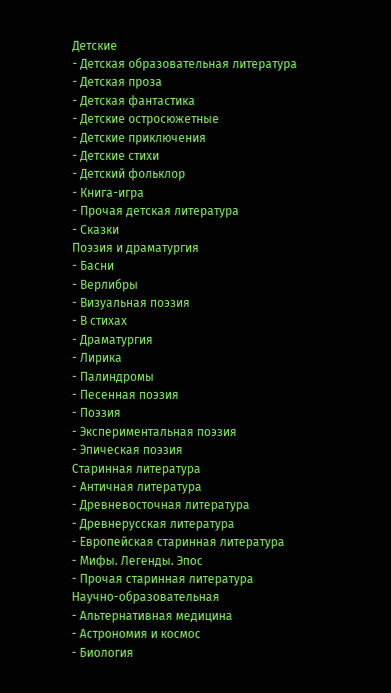Детские
- Детская образовательная литература
- Детская проза
- Детская фантастика
- Детские остросюжетные
- Детские приключения
- Детские стихи
- Детский фольклор
- Книга-игра
- Прочая детская литература
- Сказки
Поэзия и драматургия
- Басни
- Верлибры
- Визуальная поэзия
- В стихах
- Драматургия
- Лирика
- Палиндромы
- Песенная поэзия
- Поэзия
- Экспериментальная поэзия
- Эпическая поэзия
Старинная литература
- Античная литература
- Древневосточная литература
- Древнерусская литература
- Европейская старинная литература
- Мифы. Легенды. Эпос
- Прочая старинная литература
Научно-образовательная
- Альтернативная медицина
- Астрономия и космос
- Биология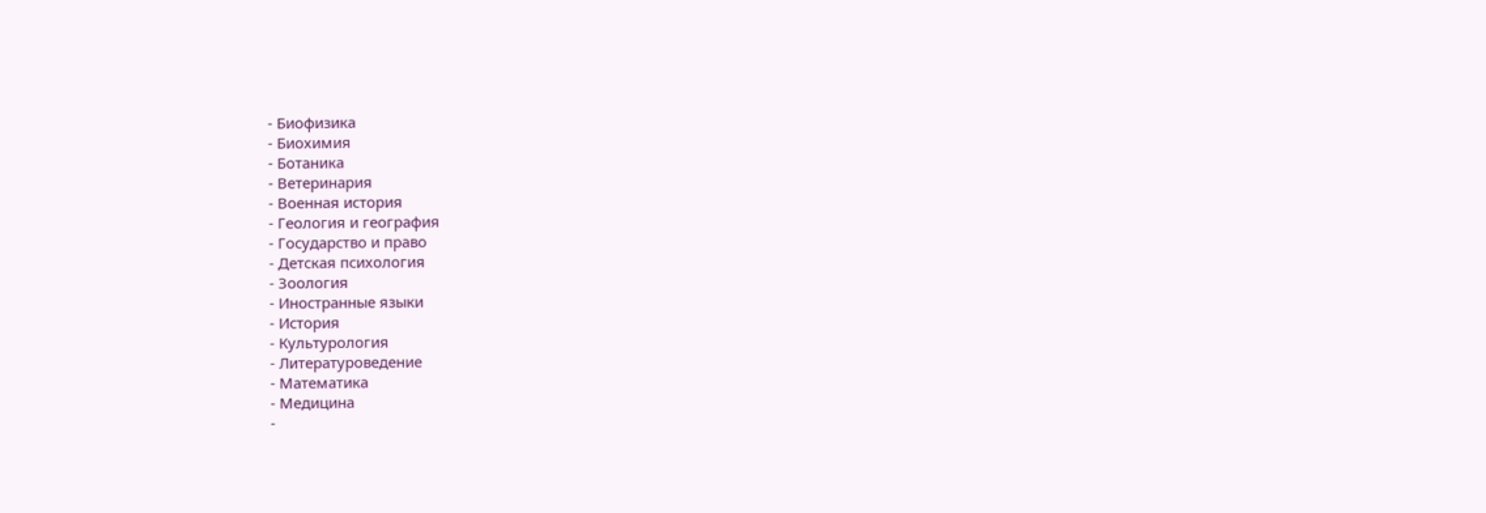- Биофизика
- Биохимия
- Ботаника
- Ветеринария
- Военная история
- Геология и география
- Государство и право
- Детская психология
- Зоология
- Иностранные языки
- История
- Культурология
- Литературоведение
- Математика
- Медицина
-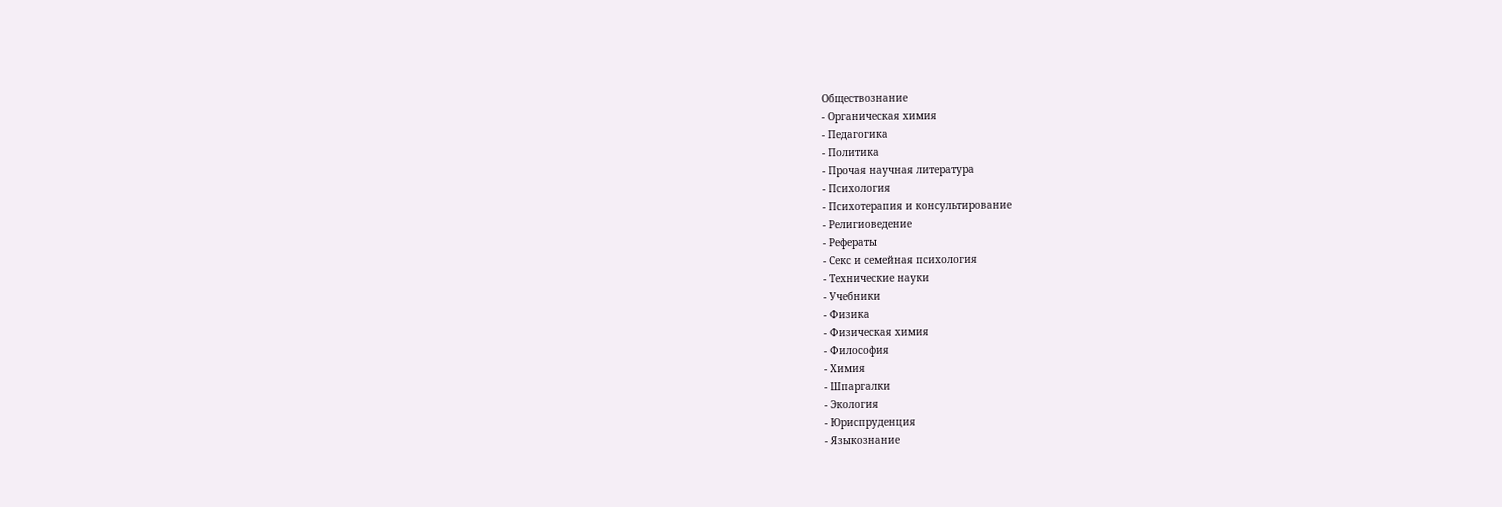Обществознание
- Органическая химия
- Педагогика
- Политика
- Прочая научная литература
- Психология
- Психотерапия и консультирование
- Религиоведение
- Рефераты
- Секс и семейная психология
- Технические науки
- Учебники
- Физика
- Физическая химия
- Философия
- Химия
- Шпаргалки
- Экология
- Юриспруденция
- Языкознание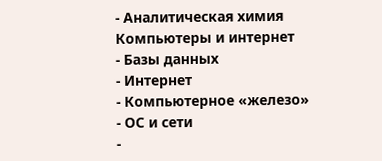- Аналитическая химия
Компьютеры и интернет
- Базы данных
- Интернет
- Компьютерное «железо»
- ОС и сети
-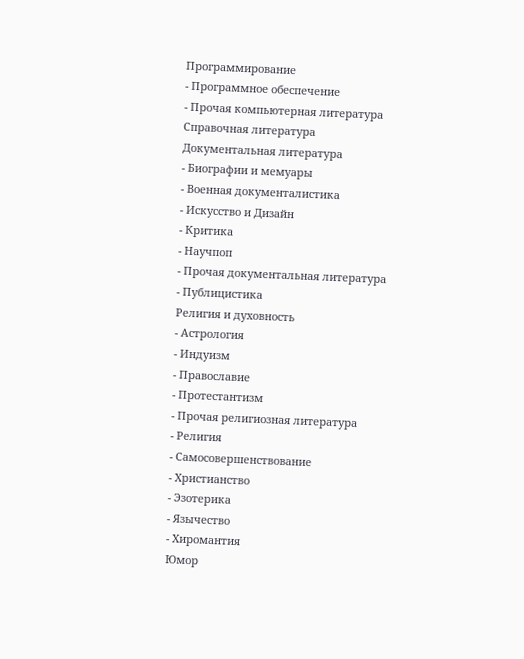Программирование
- Программное обеспечение
- Прочая компьютерная литература
Справочная литература
Документальная литература
- Биографии и мемуары
- Военная документалистика
- Искусство и Дизайн
- Критика
- Научпоп
- Прочая документальная литература
- Публицистика
Религия и духовность
- Астрология
- Индуизм
- Православие
- Протестантизм
- Прочая религиозная литература
- Религия
- Самосовершенствование
- Христианство
- Эзотерика
- Язычество
- Хиромантия
Юмор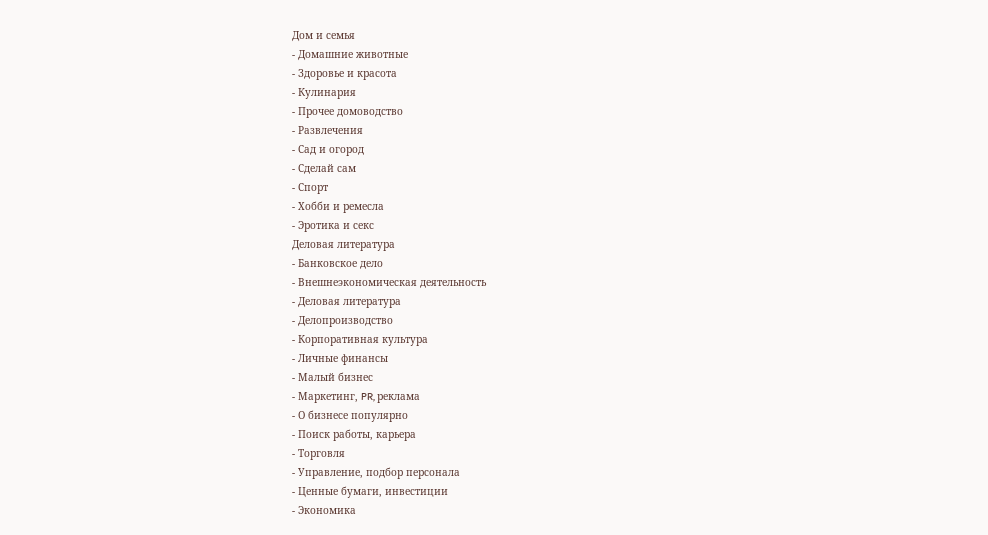Дом и семья
- Домашние животные
- Здоровье и красота
- Кулинария
- Прочее домоводство
- Развлечения
- Сад и огород
- Сделай сам
- Спорт
- Хобби и ремесла
- Эротика и секс
Деловая литература
- Банковское дело
- Внешнеэкономическая деятельность
- Деловая литература
- Делопроизводство
- Корпоративная культура
- Личные финансы
- Малый бизнес
- Маркетинг, PR, реклама
- О бизнесе популярно
- Поиск работы, карьера
- Торговля
- Управление, подбор персонала
- Ценные бумаги, инвестиции
- Экономика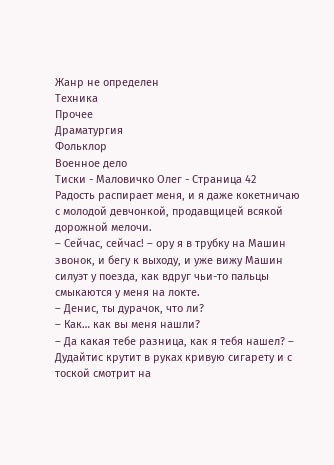Жанр не определен
Техника
Прочее
Драматургия
Фольклор
Военное дело
Тиски - Маловичко Олег - Страница 42
Радость распирает меня, и я даже кокетничаю с молодой девчонкой, продавщицей всякой дорожной мелочи.
– Сейчас, сейчас! – ору я в трубку на Машин звонок, и бегу к выходу, и уже вижу Машин силуэт у поезда, как вдруг чьи-то пальцы смыкаются у меня на локте.
– Денис, ты дурачок, что ли?
– Как… как вы меня нашли?
– Да какая тебе разница, как я тебя нашел? – Дудайтис крутит в руках кривую сигарету и с тоской смотрит на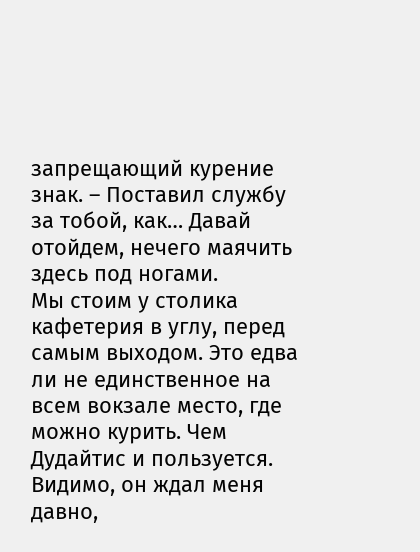запрещающий курение знак. – Поставил службу за тобой, как… Давай отойдем, нечего маячить здесь под ногами.
Мы стоим у столика кафетерия в углу, перед самым выходом. Это едва ли не единственное на всем вокзале место, где можно курить. Чем Дудайтис и пользуется. Видимо, он ждал меня давно,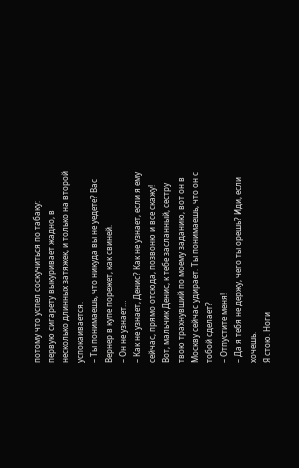потому что успел соскучиться по табаку: первую сигарету выкуривает жадно, в несколько длинных затяжек, и только на второй успокаивается.
– Ты понимаешь, что никуда вы не уедете? Вас Вернер в купе порежет, как свиней.
– Он не узнает…
– Как не узнает, Денис? Как не узнает, если я ему сейчас, прямо отсюда, позвоню и все скажу! Вот, мальчик Денис, к тебе засланный, сестру твою трахнувший по моему заданию, вот он в Москву сейчас удирает. Ты понимаешь, что он с тобой сделает?
– Отпустите меня!
– Да я тебя не держу, чего ты орешь? Иди, если хочешь.
Я стою. Ноги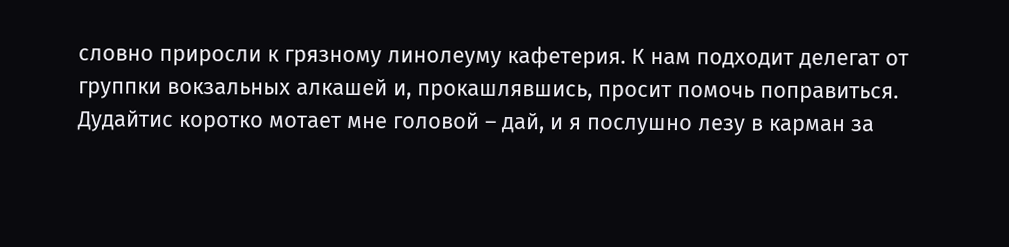словно приросли к грязному линолеуму кафетерия. К нам подходит делегат от группки вокзальных алкашей и, прокашлявшись, просит помочь поправиться. Дудайтис коротко мотает мне головой – дай, и я послушно лезу в карман за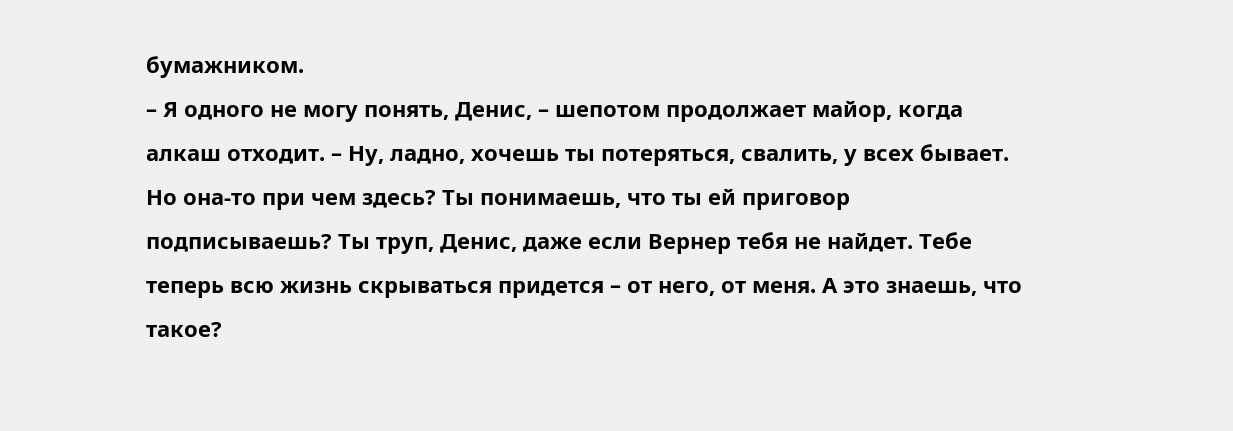бумажником.
– Я одного не могу понять, Денис, – шепотом продолжает майор, когда алкаш отходит. – Ну, ладно, хочешь ты потеряться, свалить, у всех бывает. Но она-то при чем здесь? Ты понимаешь, что ты ей приговор подписываешь? Ты труп, Денис, даже если Вернер тебя не найдет. Тебе теперь всю жизнь скрываться придется – от него, от меня. А это знаешь, что такое?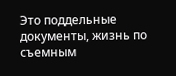Это поддельные документы, жизнь по съемным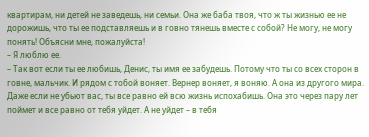квартирам, ни детей не заведешь, ни семьи. Она же баба твоя, что ж ты жизнью ее не дорожишь, что ты ее подставляешь и в говно тянешь вместе с собой? Не могу, не могу понять! Объясни мне, пожалуйста!
– Я люблю ее.
– Так вот если ты ее любишь, Денис, ты имя ее забудешь. Потому что ты со всех сторон в говне, мальчик. И рядом с тобой воняет. Вернер воняет, я воняю. А она из другого мира. Даже если не убьют вас, ты все равно ей всю жизнь испохабишь. Она это через пару лет поймет и все равно от тебя уйдет. А не уйдет – в тебя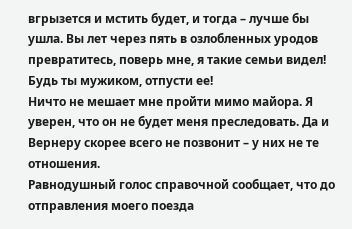вгрызется и мстить будет, и тогда – лучше бы ушла. Вы лет через пять в озлобленных уродов превратитесь, поверь мне, я такие семьи видел! Будь ты мужиком, отпусти ее!
Ничто не мешает мне пройти мимо майора. Я уверен, что он не будет меня преследовать. Да и Вернеру скорее всего не позвонит – у них не те отношения.
Равнодушный голос справочной сообщает, что до отправления моего поезда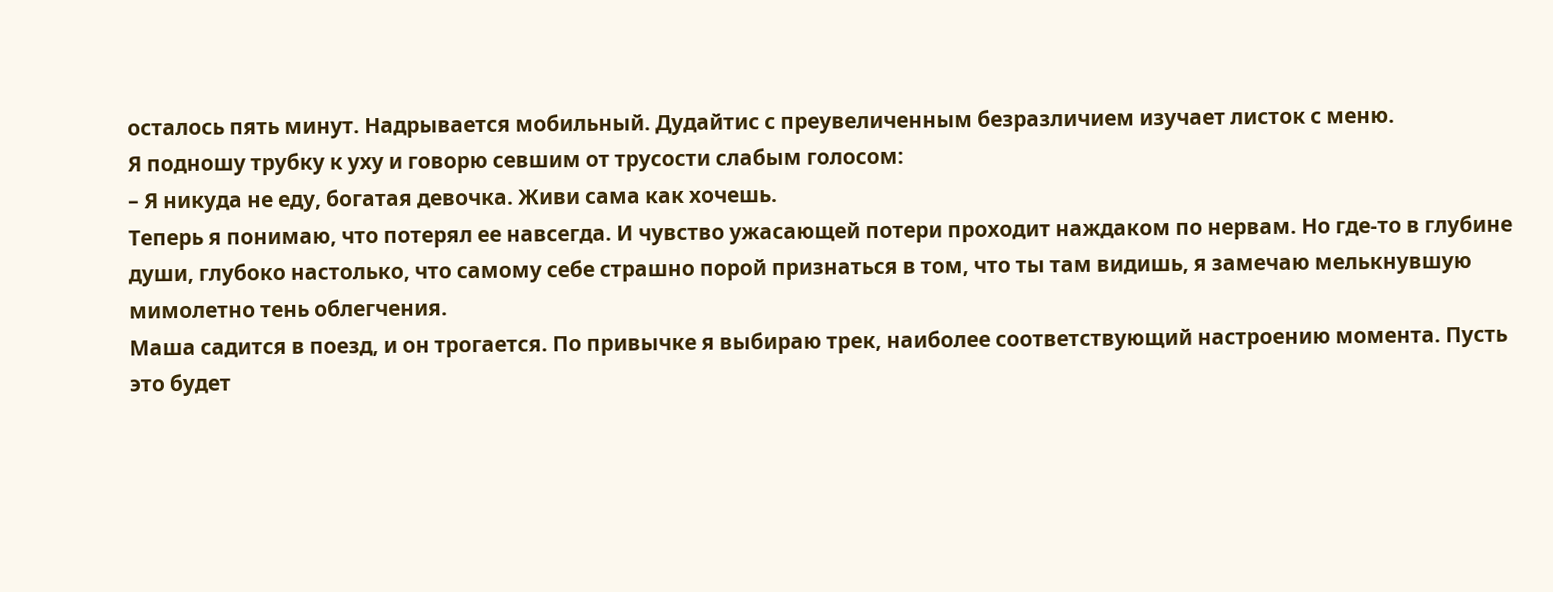осталось пять минут. Надрывается мобильный. Дудайтис с преувеличенным безразличием изучает листок с меню.
Я подношу трубку к уху и говорю севшим от трусости слабым голосом:
– Я никуда не еду, богатая девочка. Живи сама как хочешь.
Теперь я понимаю, что потерял ее навсегда. И чувство ужасающей потери проходит наждаком по нервам. Но где-то в глубине души, глубоко настолько, что самому себе страшно порой признаться в том, что ты там видишь, я замечаю мелькнувшую мимолетно тень облегчения.
Маша садится в поезд, и он трогается. По привычке я выбираю трек, наиболее соответствующий настроению момента. Пусть это будет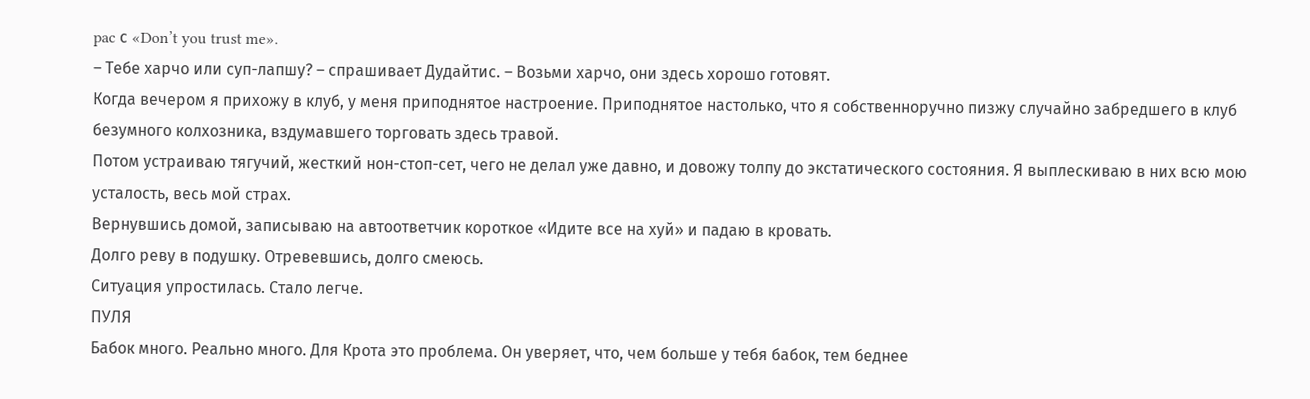pac с «Don’t you trust me».
– Тебе харчо или суп-лапшу? – спрашивает Дудайтис. – Возьми харчо, они здесь хорошо готовят.
Когда вечером я прихожу в клуб, у меня приподнятое настроение. Приподнятое настолько, что я собственноручно пизжу случайно забредшего в клуб безумного колхозника, вздумавшего торговать здесь травой.
Потом устраиваю тягучий, жесткий нон-стоп-сет, чего не делал уже давно, и довожу толпу до экстатического состояния. Я выплескиваю в них всю мою усталость, весь мой страх.
Вернувшись домой, записываю на автоответчик короткое «Идите все на хуй» и падаю в кровать.
Долго реву в подушку. Отревевшись, долго смеюсь.
Ситуация упростилась. Стало легче.
ПУЛЯ
Бабок много. Реально много. Для Крота это проблема. Он уверяет, что, чем больше у тебя бабок, тем беднее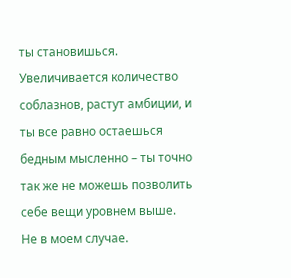ты становишься. Увеличивается количество соблазнов, растут амбиции, и ты все равно остаешься бедным мысленно – ты точно так же не можешь позволить себе вещи уровнем выше.
Не в моем случае.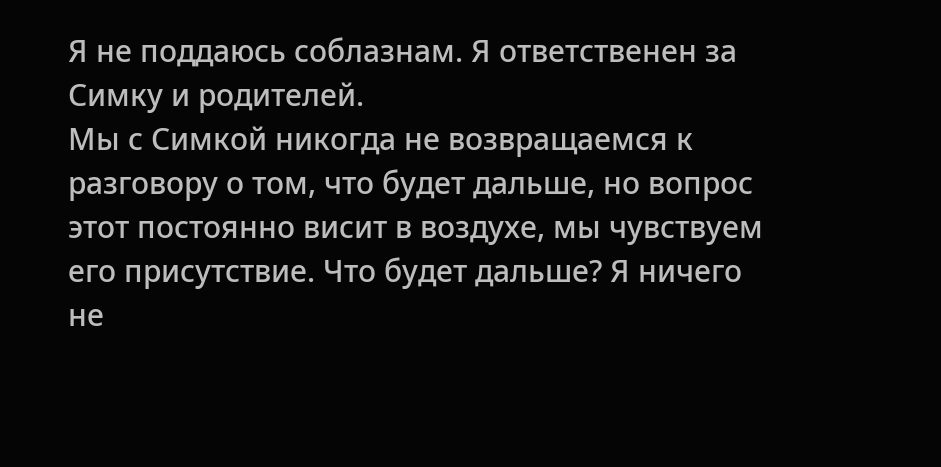Я не поддаюсь соблазнам. Я ответственен за Симку и родителей.
Мы с Симкой никогда не возвращаемся к разговору о том, что будет дальше, но вопрос этот постоянно висит в воздухе, мы чувствуем его присутствие. Что будет дальше? Я ничего не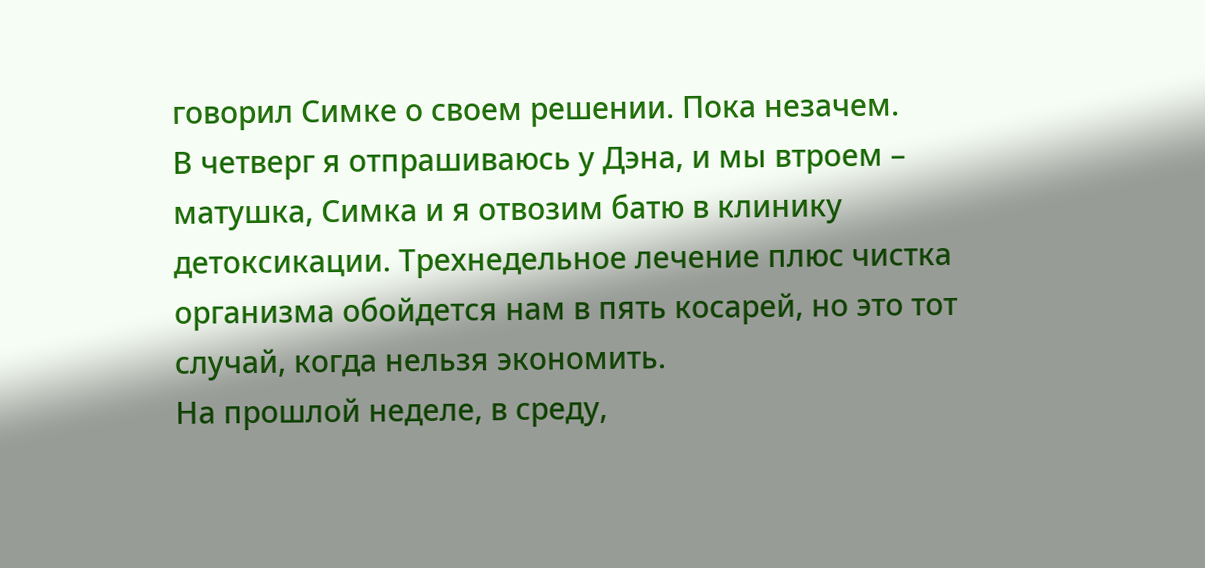говорил Симке о своем решении. Пока незачем.
В четверг я отпрашиваюсь у Дэна, и мы втроем – матушка, Симка и я отвозим батю в клинику детоксикации. Трехнедельное лечение плюс чистка организма обойдется нам в пять косарей, но это тот случай, когда нельзя экономить.
На прошлой неделе, в среду,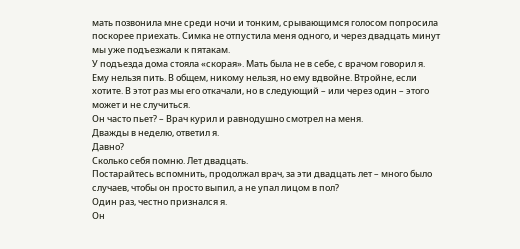мать позвонила мне среди ночи и тонким, срывающимся голосом попросила поскорее приехать. Симка не отпустила меня одного, и через двадцать минут мы уже подъезжали к пятакам.
У подъезда дома стояла «скорая». Мать была не в себе, с врачом говорил я.
Ему нельзя пить. В общем, никому нельзя, но ему вдвойне. Втройне, если хотите. В этот раз мы его откачали, но в следующий – или через один – этого может и не случиться.
Он часто пьет? – Врач курил и равнодушно смотрел на меня.
Дважды в неделю, ответил я.
Давно?
Сколько себя помню. Лет двадцать.
Постарайтесь вспомнить, продолжал врач, за эти двадцать лет – много было случаев, чтобы он просто выпил, а не упал лицом в пол?
Один раз, честно признался я.
Он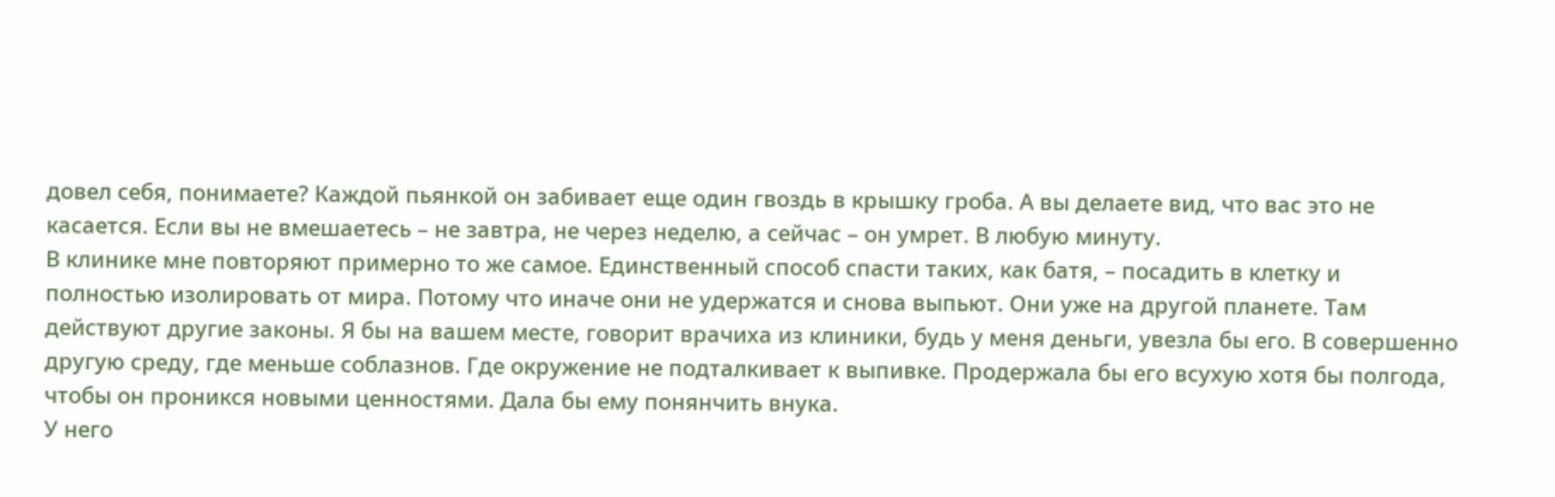довел себя, понимаете? Каждой пьянкой он забивает еще один гвоздь в крышку гроба. А вы делаете вид, что вас это не касается. Если вы не вмешаетесь – не завтра, не через неделю, а сейчас – он умрет. В любую минуту.
В клинике мне повторяют примерно то же самое. Единственный способ спасти таких, как батя, – посадить в клетку и полностью изолировать от мира. Потому что иначе они не удержатся и снова выпьют. Они уже на другой планете. Там действуют другие законы. Я бы на вашем месте, говорит врачиха из клиники, будь у меня деньги, увезла бы его. В совершенно другую среду, где меньше соблазнов. Где окружение не подталкивает к выпивке. Продержала бы его всухую хотя бы полгода, чтобы он проникся новыми ценностями. Дала бы ему понянчить внука.
У него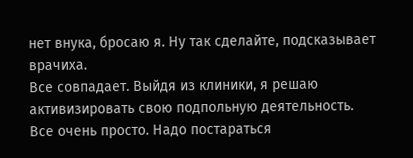нет внука, бросаю я. Ну так сделайте, подсказывает врачиха.
Все совпадает. Выйдя из клиники, я решаю активизировать свою подпольную деятельность.
Все очень просто. Надо постараться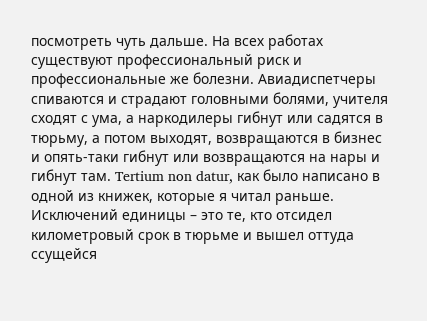посмотреть чуть дальше. На всех работах существуют профессиональный риск и профессиональные же болезни. Авиадиспетчеры спиваются и страдают головными болями, учителя сходят с ума, а наркодилеры гибнут или садятся в тюрьму, а потом выходят, возвращаются в бизнес и опять-таки гибнут или возвращаются на нары и гибнут там. Tertium non datur, как было написано в одной из книжек, которые я читал раньше.
Исключений единицы – это те, кто отсидел километровый срок в тюрьме и вышел оттуда ссущейся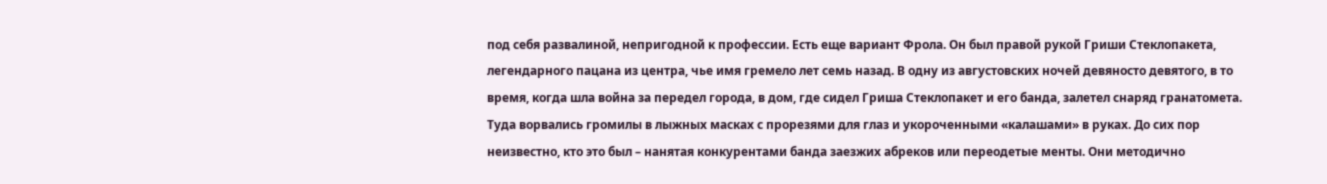под себя развалиной, непригодной к профессии. Есть еще вариант Фрола. Он был правой рукой Гриши Стеклопакета, легендарного пацана из центра, чье имя гремело лет семь назад. В одну из августовских ночей девяносто девятого, в то время, когда шла война за передел города, в дом, где сидел Гриша Стеклопакет и его банда, залетел снаряд гранатомета. Туда ворвались громилы в лыжных масках с прорезями для глаз и укороченными «калашами» в руках. До сих пор неизвестно, кто это был – нанятая конкурентами банда заезжих абреков или переодетые менты. Они методично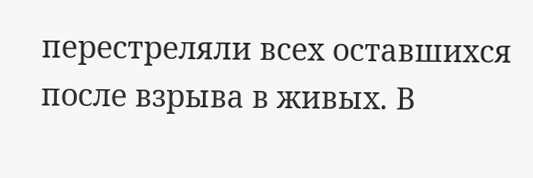перестреляли всех оставшихся после взрыва в живых. В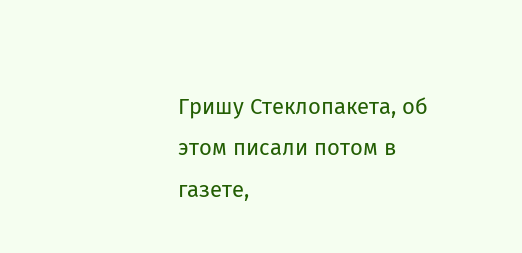Гришу Стеклопакета, об этом писали потом в газете,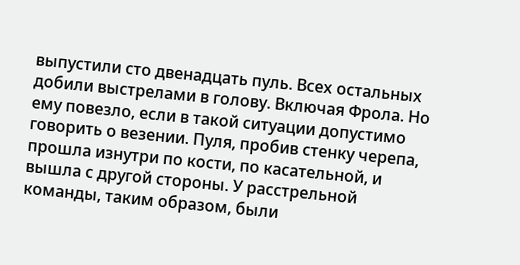выпустили сто двенадцать пуль. Всех остальных добили выстрелами в голову. Включая Фрола. Но ему повезло, если в такой ситуации допустимо говорить о везении. Пуля, пробив стенку черепа, прошла изнутри по кости, по касательной, и вышла с другой стороны. У расстрельной команды, таким образом, были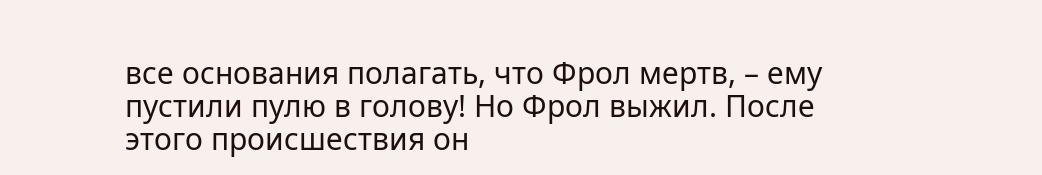все основания полагать, что Фрол мертв, – ему пустили пулю в голову! Но Фрол выжил. После этого происшествия он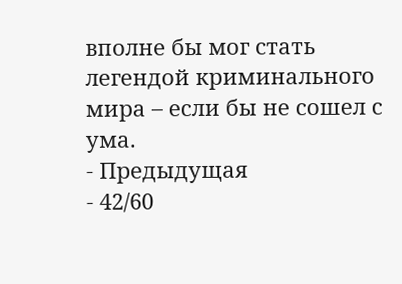вполне бы мог стать легендой криминального мира – если бы не сошел с ума.
- Предыдущая
- 42/60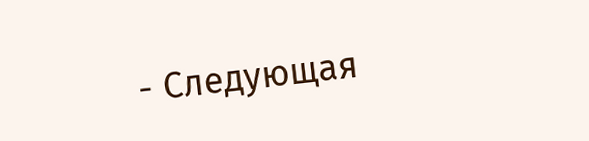- Следующая